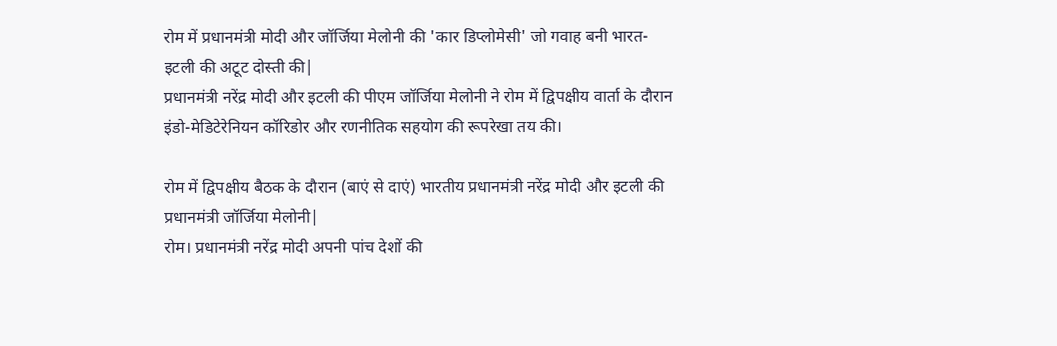रोम में प्रधानमंत्री मोदी और जॉर्जिया मेलोनी की 'कार डिप्लोमेसी' जो गवाह बनी भारत-इटली की अटूट दोस्ती की|
प्रधानमंत्री नरेंद्र मोदी और इटली की पीएम जॉर्जिया मेलोनी ने रोम में द्विपक्षीय वार्ता के दौरान इंडो-मेडिटेरेनियन कॉरिडोर और रणनीतिक सहयोग की रूपरेखा तय की।

रोम में द्विपक्षीय बैठक के दौरान (बाएं से दाएं) भारतीय प्रधानमंत्री नरेंद्र मोदी और इटली की प्रधानमंत्री जॉर्जिया मेलोनी|
रोम। प्रधानमंत्री नरेंद्र मोदी अपनी पांच देशों की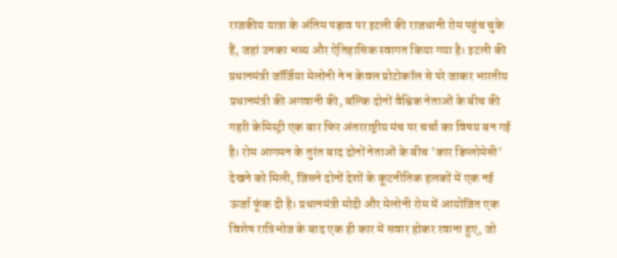राजकीय यात्रा के अंतिम पड़ाव पर इटली की राजधानी रोम पहुंच चुके हैं, जहां उनका भव्य और ऐतिहासिक स्वागत किया गया है। इटली की प्रधानमंत्री जॉर्जिया मेलोनी ने न केवल प्रोटोकॉल से परे जाकर भारतीय प्रधानमंत्री की अगवानी की, बल्कि दोनों वैश्विक नेताओं के बीच की गहरी केमिस्ट्री एक बार फिर अंतरराष्ट्रीय मंच पर चर्चा का विषय बन गई है। रोम आगमन के तुरंत बाद दोनों नेताओं के बीच 'कार डिप्लोमेसी' देखने को मिली, जिसने दोनों देशों के कूटनीतिक हलकों में एक नई ऊर्जा फूंक दी है। प्रधानमंत्री मोदी और मेलोनी रोम में आयोजित एक विशेष रात्रिभोज के बाद एक ही कार में सवार होकर रवाना हुए, जो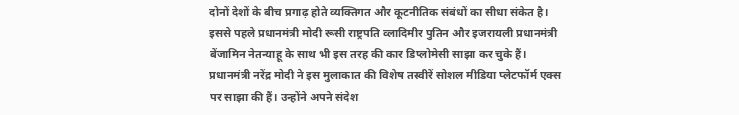दोनों देशों के बीच प्रगाढ़ होते व्यक्तिगत और कूटनीतिक संबंधों का सीधा संकेत है। इससे पहले प्रधानमंत्री मोदी रूसी राष्ट्रपति व्लादिमीर पुतिन और इजरायली प्रधानमंत्री बेंजामिन नेतन्याहू के साथ भी इस तरह की कार डिप्लोमेसी साझा कर चुके हैं।
प्रधानमंत्री नरेंद्र मोदी ने इस मुलाकात की विशेष तस्वीरें सोशल मीडिया प्लेटफॉर्म एक्स पर साझा की हैं। उन्होंने अपने संदेश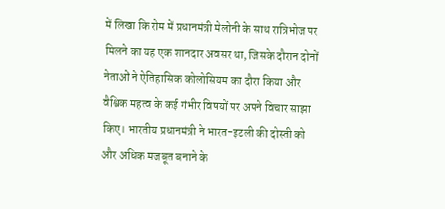में लिखा कि रोम में प्रधानमंत्री मेलोनी के साथ रात्रिभोज पर मिलने का यह एक शानदार अवसर था, जिसके दौरान दोनों नेताओं ने ऐतिहासिक कोलोसियम का दौरा किया और वैश्विक महत्व के कई गंभीर विषयों पर अपने विचार साझा किए। भारतीय प्रधानमंत्री ने भारत-इटली की दोस्ती को और अधिक मजबूत बनाने के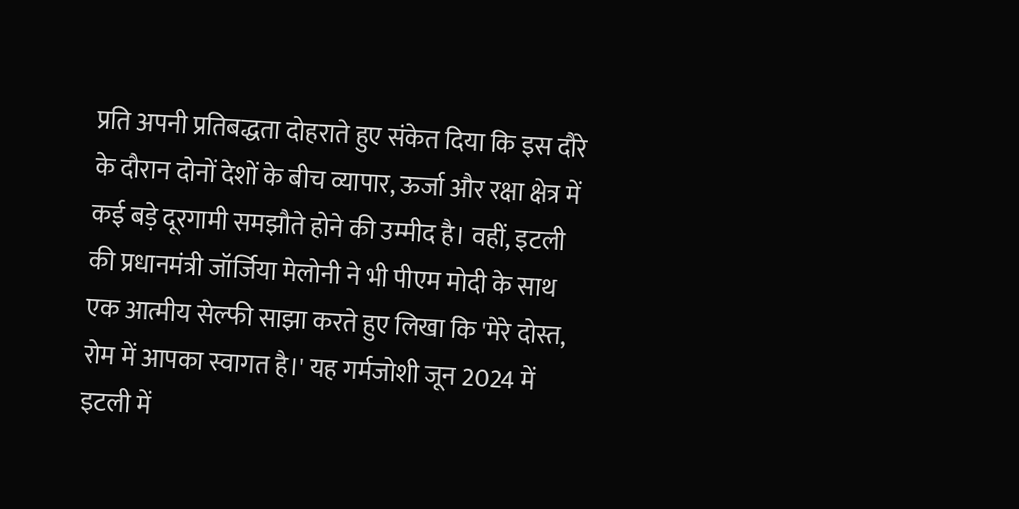प्रति अपनी प्रतिबद्धता दोहराते हुए संकेत दिया कि इस दौरे के दौरान दोनों देशों के बीच व्यापार, ऊर्जा और रक्षा क्षेत्र में कई बड़े दूरगामी समझौते होने की उम्मीद है। वहीं, इटली की प्रधानमंत्री जॉर्जिया मेलोनी ने भी पीएम मोदी के साथ एक आत्मीय सेल्फी साझा करते हुए लिखा कि 'मेरे दोस्त, रोम में आपका स्वागत है।' यह गर्मजोशी जून 2024 में इटली में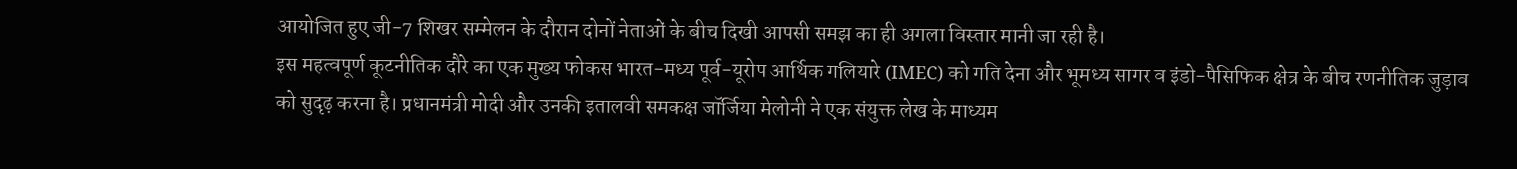आयोजित हुए जी-7 शिखर सम्मेलन के दौरान दोनों नेताओं के बीच दिखी आपसी समझ का ही अगला विस्तार मानी जा रही है।
इस महत्वपूर्ण कूटनीतिक दौरे का एक मुख्य फोकस भारत-मध्य पूर्व-यूरोप आर्थिक गलियारे (IMEC) को गति देना और भूमध्य सागर व इंडो-पैसिफिक क्षेत्र के बीच रणनीतिक जुड़ाव को सुदृढ़ करना है। प्रधानमंत्री मोदी और उनकी इतालवी समकक्ष जॉर्जिया मेलोनी ने एक संयुक्त लेख के माध्यम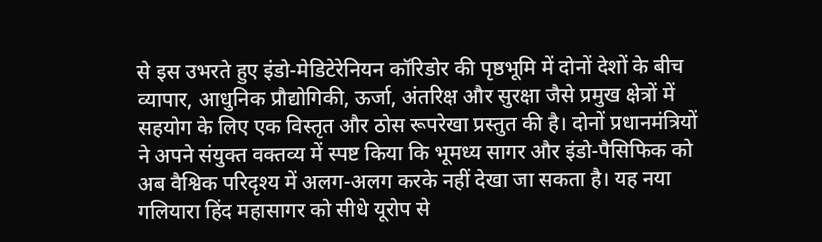से इस उभरते हुए इंडो-मेडिटेरेनियन कॉरिडोर की पृष्ठभूमि में दोनों देशों के बीच व्यापार, आधुनिक प्रौद्योगिकी, ऊर्जा, अंतरिक्ष और सुरक्षा जैसे प्रमुख क्षेत्रों में सहयोग के लिए एक विस्तृत और ठोस रूपरेखा प्रस्तुत की है। दोनों प्रधानमंत्रियों ने अपने संयुक्त वक्तव्य में स्पष्ट किया कि भूमध्य सागर और इंडो-पैसिफिक को अब वैश्विक परिदृश्य में अलग-अलग करके नहीं देखा जा सकता है। यह नया गलियारा हिंद महासागर को सीधे यूरोप से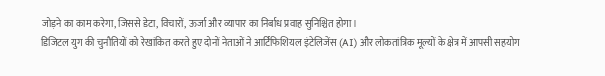जोड़ने का काम करेगा, जिससे डेटा, विचारों, ऊर्जा और व्यापार का निर्बाध प्रवाह सुनिश्चित होगा।
डिजिटल युग की चुनौतियों को रेखांकित करते हुए दोनों नेताओं ने आर्टिफिशियल इंटेलिजेंस (AI) और लोकतांत्रिक मूल्यों के क्षेत्र में आपसी सहयोग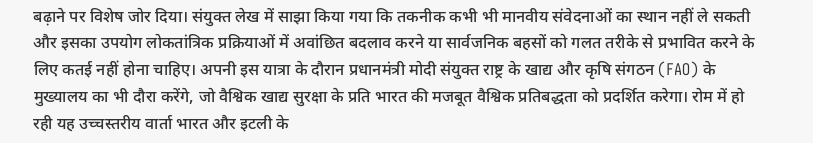बढ़ाने पर विशेष जोर दिया। संयुक्त लेख में साझा किया गया कि तकनीक कभी भी मानवीय संवेदनाओं का स्थान नहीं ले सकती और इसका उपयोग लोकतांत्रिक प्रक्रियाओं में अवांछित बदलाव करने या सार्वजनिक बहसों को गलत तरीके से प्रभावित करने के लिए कतई नहीं होना चाहिए। अपनी इस यात्रा के दौरान प्रधानमंत्री मोदी संयुक्त राष्ट्र के खाद्य और कृषि संगठन (FAO) के मुख्यालय का भी दौरा करेंगे, जो वैश्विक खाद्य सुरक्षा के प्रति भारत की मजबूत वैश्विक प्रतिबद्धता को प्रदर्शित करेगा। रोम में हो रही यह उच्चस्तरीय वार्ता भारत और इटली के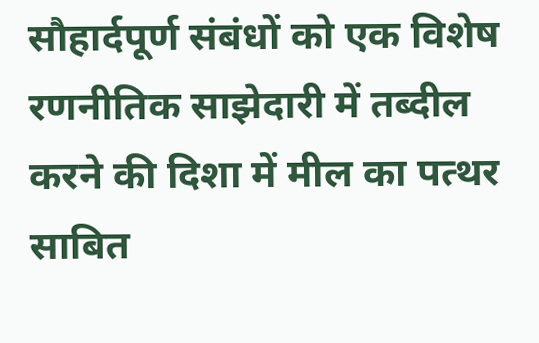सौहार्दपूर्ण संबंधों को एक विशेष रणनीतिक साझेदारी में तब्दील करने की दिशा में मील का पत्थर साबित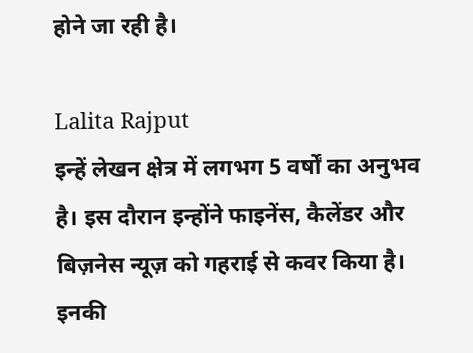होने जा रही है।

Lalita Rajput
इन्हें लेखन क्षेत्र में लगभग 5 वर्षों का अनुभव है। इस दौरान इन्होंने फाइनेंस, कैलेंडर और बिज़नेस न्यूज़ को गहराई से कवर किया है। इनकी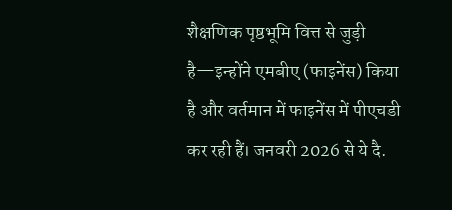शैक्षणिक पृष्ठभूमि वित्त से जुड़ी है—इन्होंने एमबीए (फाइनेंस) किया है और वर्तमान में फाइनेंस में पीएचडी कर रही हैं। जनवरी 2026 से ये दै.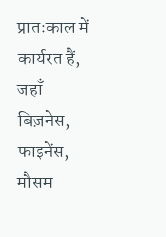प्रातःकाल में कार्यरत हैं, जहाँ बिज़नेस, फाइनेंस, मौसम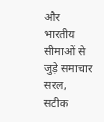और भारतीय सीमाओं से जुड़े समाचार सरल, सटीक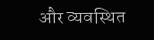और व्यवस्थित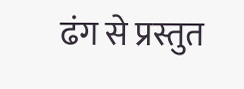ढंग से प्रस्तुत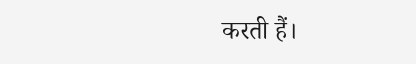करती हैं।